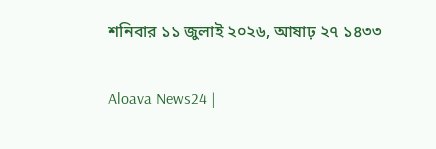শনিবার ১১ জুলাই ২০২৬, আষাঢ় ২৭ ১৪৩৩

Aloava News24 |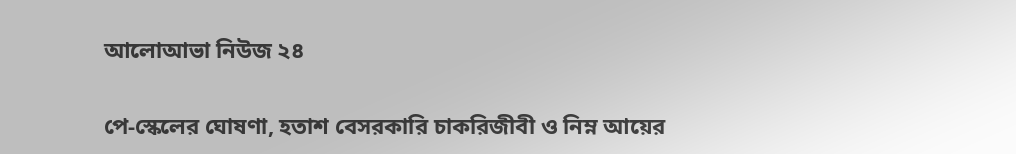আলোআভা নিউজ ২৪

পে-স্কেলের ঘোষণা, হতাশ বেসরকারি চাকরিজীবী ও নিম্ন আয়ের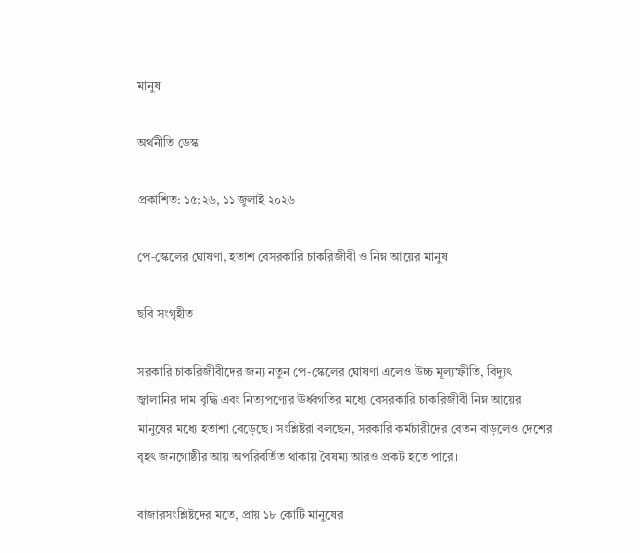মানুষ

অর্থনীতি ডেস্ক

প্রকাশিত: ১৫:২৬, ১১ জুলাই ২০২৬

পে-স্কেলের ঘোষণা, হতাশ বেসরকারি চাকরিজীবী ও নিম্ন আয়ের মানুষ

ছবি সংগৃহীত

সরকারি চাকরিজীবীদের জন্য নতুন পে-স্কেলের ঘোষণা এলেও উচ্চ মূল্যস্ফীতি, বিদ্যুৎ জ্বালানির দাম বৃদ্ধি এবং নিত্যপণ্যের ঊর্ধ্বগতির মধ্যে বেসরকারি চাকরিজীবী নিম্ন আয়ের মানুষের মধ্যে হতাশা বেড়েছে। সংশ্লিষ্টরা বলছেন, সরকারি কর্মচারীদের বেতন বাড়লেও দেশের বৃহৎ জনগোষ্ঠীর আয় অপরিবর্তিত থাকায় বৈষম্য আরও প্রকট হতে পারে।

বাজারসংশ্লিষ্টদের মতে, প্রায় ১৮ কোটি মানুষের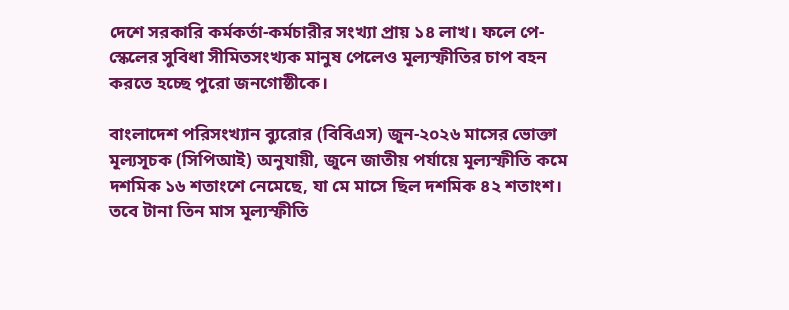দেশে সরকারি কর্মকর্তা-কর্মচারীর সংখ্যা প্রায় ১৪ লাখ। ফলে পে-স্কেলের সুবিধা সীমিতসংখ্যক মানুষ পেলেও মূল্যস্ফীতির চাপ বহন করতে হচ্ছে পুরো জনগোষ্ঠীকে।

বাংলাদেশ পরিসংখ্যান ব্যুরোর (বিবিএস) জুন-২০২৬ মাসের ভোক্তা মূল্যসূচক (সিপিআই) অনুযায়ী, জুনে জাতীয় পর্যায়ে মূল্যস্ফীতি কমে দশমিক ১৬ শতাংশে নেমেছে, যা মে মাসে ছিল দশমিক ৪২ শতাংশ। তবে টানা তিন মাস মূল্যস্ফীতি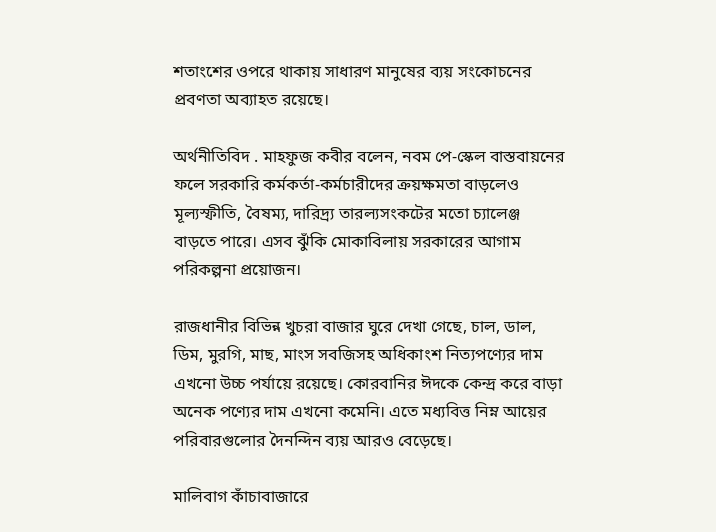শতাংশের ওপরে থাকায় সাধারণ মানুষের ব্যয় সংকোচনের প্রবণতা অব্যাহত রয়েছে।

অর্থনীতিবিদ . মাহফুজ কবীর বলেন, নবম পে-স্কেল বাস্তবায়নের ফলে সরকারি কর্মকর্তা-কর্মচারীদের ক্রয়ক্ষমতা বাড়লেও মূল্যস্ফীতি, বৈষম্য, দারিদ্র্য তারল্যসংকটের মতো চ্যালেঞ্জ বাড়তে পারে। এসব ঝুঁকি মোকাবিলায় সরকারের আগাম পরিকল্পনা প্রয়োজন।

রাজধানীর বিভিন্ন খুচরা বাজার ঘুরে দেখা গেছে, চাল, ডাল, ডিম, মুরগি, মাছ, মাংস সবজিসহ অধিকাংশ নিত্যপণ্যের দাম এখনো উচ্চ পর্যায়ে রয়েছে। কোরবানির ঈদকে কেন্দ্র করে বাড়া অনেক পণ্যের দাম এখনো কমেনি। এতে মধ্যবিত্ত নিম্ন আয়ের পরিবারগুলোর দৈনন্দিন ব্যয় আরও বেড়েছে।

মালিবাগ কাঁচাবাজারে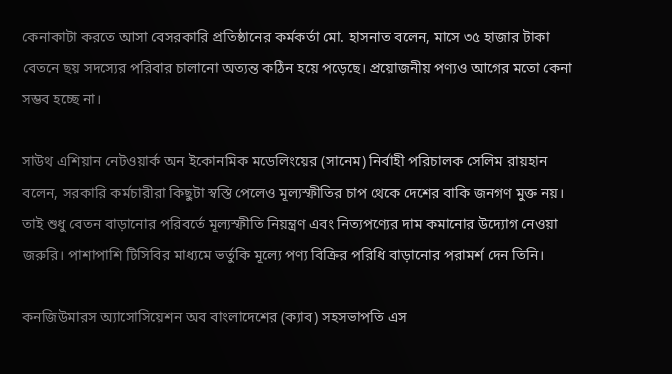কেনাকাটা করতে আসা বেসরকারি প্রতিষ্ঠানের কর্মকর্তা মো. হাসনাত বলেন, মাসে ৩৫ হাজার টাকা বেতনে ছয় সদস্যের পরিবার চালানো অত্যন্ত কঠিন হয়ে পড়েছে। প্রয়োজনীয় পণ্যও আগের মতো কেনা সম্ভব হচ্ছে না।

সাউথ এশিয়ান নেটওয়ার্ক অন ইকোনমিক মডেলিংয়ের (সানেম) নির্বাহী পরিচালক সেলিম রায়হান বলেন, সরকারি কর্মচারীরা কিছুটা স্বস্তি পেলেও মূল্যস্ফীতির চাপ থেকে দেশের বাকি জনগণ মুক্ত নয়। তাই শুধু বেতন বাড়ানোর পরিবর্তে মূল্যস্ফীতি নিয়ন্ত্রণ এবং নিত্যপণ্যের দাম কমানোর উদ্যোগ নেওয়া জরুরি। পাশাপাশি টিসিবির মাধ্যমে ভর্তুকি মূল্যে পণ্য বিক্রির পরিধি বাড়ানোর পরামর্শ দেন তিনি।

কনজিউমারস অ্যাসোসিয়েশন অব বাংলাদেশের (ক্যাব) সহসভাপতি এস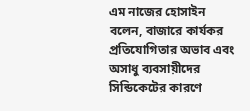এম নাজের হোসাইন বলেন, বাজারে কার্যকর প্রতিযোগিতার অভাব এবং অসাধু ব্যবসায়ীদের সিন্ডিকেটের কারণে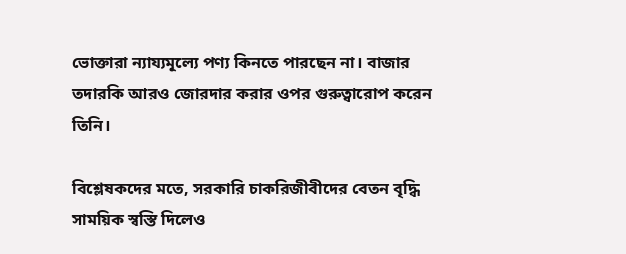ভোক্তারা ন্যায্যমূল্যে পণ্য কিনতে পারছেন না। বাজার তদারকি আরও জোরদার করার ওপর গুরুত্বারোপ করেন তিনি।

বিশ্লেষকদের মতে, সরকারি চাকরিজীবীদের বেতন বৃদ্ধি সাময়িক স্বস্তি দিলেও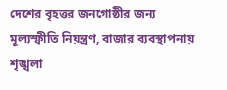দেশের বৃহত্তর জনগোষ্ঠীর জন্য মূল্যস্ফীতি নিয়ন্ত্রণ, বাজার ব্যবস্থাপনায় শৃঙ্খলা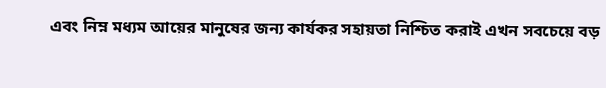এবং নিম্ন মধ্যম আয়ের মানুষের জন্য কার্যকর সহায়তা নিশ্চিত করাই এখন সবচেয়ে বড়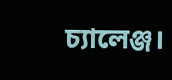চ্যালেঞ্জ।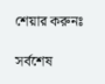শেয়ার করুনঃ

সর্বশেষ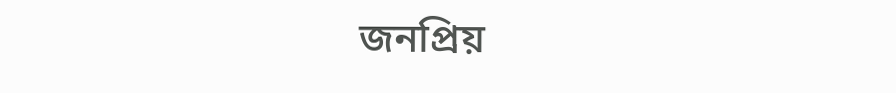জনপ্রিয়